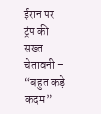ईरान पर ट्रंप की सख्त चेतावनी – “बहुत कड़े कदम”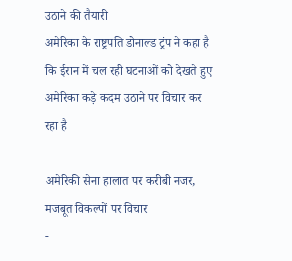उठाने की तैयारी
अमेरिका के राष्ट्रपति डोनाल्ड ट्रंप ने कहा है कि ईरान में चल रही घटनाओं को देखते हुए अमेरिका कड़े कदम उठाने पर विचार कर रहा है

अमेरिकी सेना हालात पर करीबी नजर, मजबूत विकल्पों पर विचार
-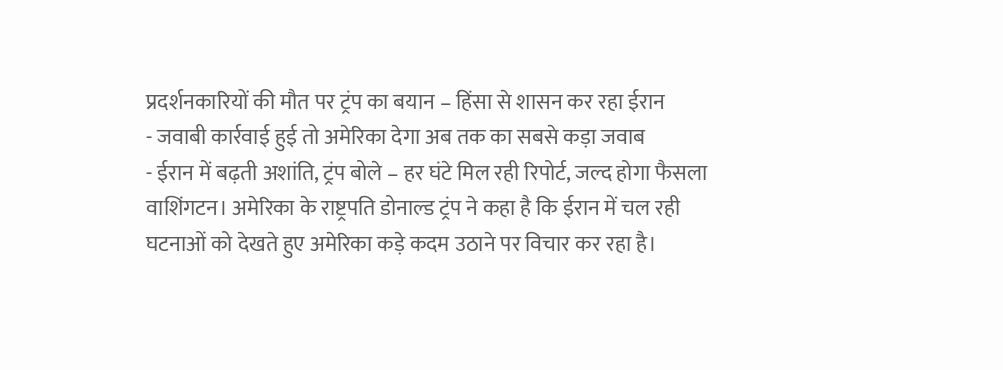प्रदर्शनकारियों की मौत पर ट्रंप का बयान – हिंसा से शासन कर रहा ईरान
- जवाबी कार्रवाई हुई तो अमेरिका देगा अब तक का सबसे कड़ा जवाब
- ईरान में बढ़ती अशांति, ट्रंप बोले – हर घंटे मिल रही रिपोर्ट, जल्द होगा फैसला
वाशिंगटन। अमेरिका के राष्ट्रपति डोनाल्ड ट्रंप ने कहा है कि ईरान में चल रही घटनाओं को देखते हुए अमेरिका कड़े कदम उठाने पर विचार कर रहा है।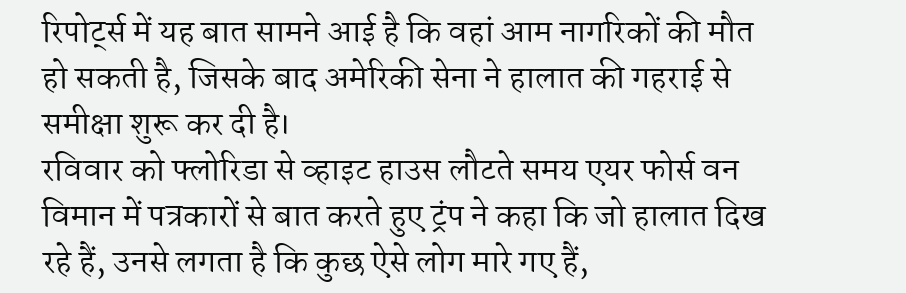रिपोर्ट्स में यह बात सामने आई है कि वहां आम नागरिकों की मौत हो सकती है, जिसके बाद अमेरिकी सेना ने हालात की गहराई से समीक्षा शुरू कर दी है।
रविवार को फ्लोरिडा से व्हाइट हाउस लौटते समय एयर फोर्स वन विमान में पत्रकारों से बात करते हुए ट्रंप ने कहा कि जो हालात दिख रहे हैं, उनसे लगता है कि कुछ ऐसे लोग मारे गए हैं,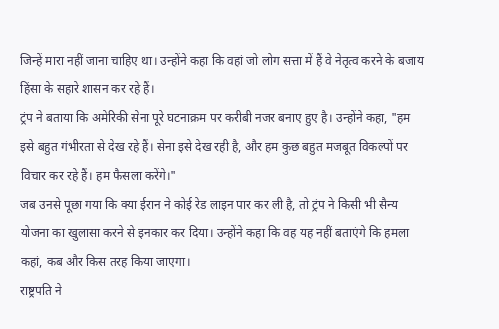जिन्हें मारा नहीं जाना चाहिए था। उन्होंने कहा कि वहां जो लोग सत्ता में हैं वे नेतृत्व करने के बजाय हिंसा के सहारे शासन कर रहे हैं।
ट्रंप ने बताया कि अमेरिकी सेना पूरे घटनाक्रम पर करीबी नजर बनाए हुए है। उन्होंने कहा, "हम इसे बहुत गंभीरता से देख रहे हैं। सेना इसे देख रही है, और हम कुछ बहुत मजबूत विकल्पों पर विचार कर रहे हैं। हम फैसला करेंगे।"
जब उनसे पूछा गया कि क्या ईरान ने कोई रेड लाइन पार कर ली है, तो ट्रंप ने किसी भी सैन्य योजना का खुलासा करने से इनकार कर दिया। उन्होंने कहा कि वह यह नहीं बताएंगे कि हमला कहां, कब और किस तरह किया जाएगा।
राष्ट्रपति ने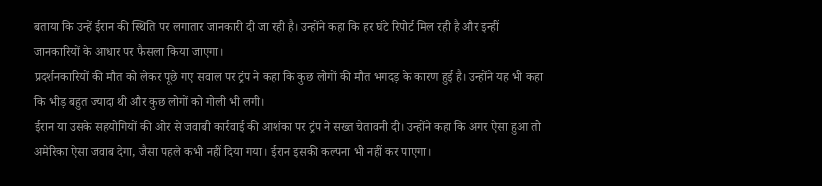बताया कि उन्हें ईरान की स्थिति पर लगातार जानकारी दी जा रही है। उन्होंने कहा कि हर घंटे रिपोर्ट मिल रही है और इन्हीं जानकारियों के आधार पर फैसला किया जाएगा।
प्रदर्शनकारियों की मौत को लेकर पूछे गए सवाल पर ट्रंप ने कहा कि कुछ लोगों की मौत भगदड़ के कारण हुई है। उन्होंने यह भी कहा कि भीड़ बहुत ज्यादा थी और कुछ लोगों को गोली भी लगी।
ईरान या उसके सहयोगियों की ओर से जवाबी कार्रवाई की आशंका पर ट्रंप ने सख्त चेतावनी दी। उन्होंने कहा कि अगर ऐसा हुआ तो अमेरिका ऐसा जवाब देगा, जैसा पहले कभी नहीं दिया गया। ईरान इसकी कल्पना भी नहीं कर पाएगा।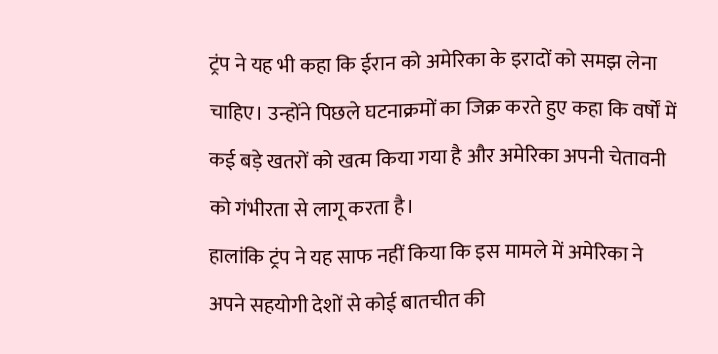ट्रंप ने यह भी कहा कि ईरान को अमेरिका के इरादों को समझ लेना चाहिए। उन्होंने पिछले घटनाक्रमों का जिक्र करते हुए कहा कि वर्षों में कई बड़े खतरों को खत्म किया गया है और अमेरिका अपनी चेतावनी को गंभीरता से लागू करता है।
हालांकि ट्रंप ने यह साफ नहीं किया कि इस मामले में अमेरिका ने अपने सहयोगी देशों से कोई बातचीत की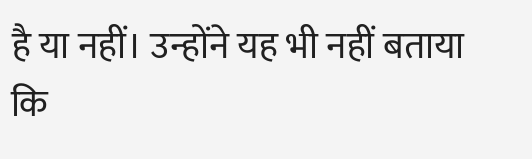है या नहीं। उन्होंने यह भी नहीं बताया कि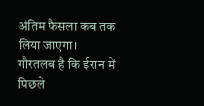अंतिम फैसला कब तक लिया जाएगा।
गौरतलब है कि ईरान में पिछले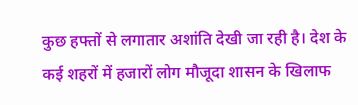कुछ हफ्तों से लगातार अशांति देखी जा रही है। देश के कई शहरों में हजारों लोग मौजूदा शासन के खिलाफ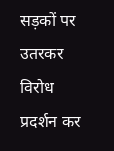सड़कों पर उतरकर विरोध प्रदर्शन कर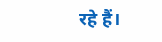रहे हैं।